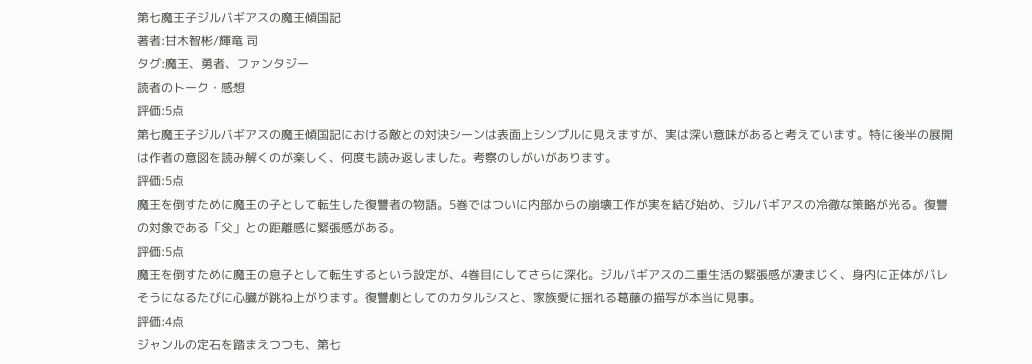第七魔王子ジルバギアスの魔王傾国記
著者:甘木智彬/輝竜 司
タグ:魔王、勇者、ファンタジー
読者のトーク・感想
評価:5点
第七魔王子ジルバギアスの魔王傾国記における敵との対決シーンは表面上シンプルに見えますが、実は深い意味があると考えています。特に後半の展開は作者の意図を読み解くのが楽しく、何度も読み返しました。考察のしがいがあります。
評価:5点
魔王を倒すために魔王の子として転生した復讐者の物語。5巻ではついに内部からの崩壊工作が実を結び始め、ジルバギアスの冷徹な策略が光る。復讐の対象である「父」との距離感に緊張感がある。
評価:5点
魔王を倒すために魔王の息子として転生するという設定が、4巻目にしてさらに深化。ジルバギアスの二重生活の緊張感が凄まじく、身内に正体がバレそうになるたびに心臓が跳ね上がります。復讐劇としてのカタルシスと、家族愛に揺れる葛藤の描写が本当に見事。
評価:4点
ジャンルの定石を踏まえつつも、第七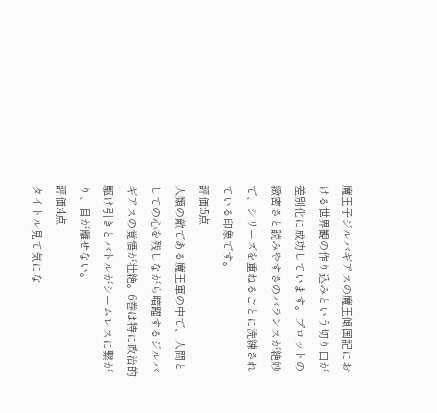魔王子ジルバギアスの魔王傾国記における世界観の作り込みという切り口が差別化に成功しています。プロットの緻密さと読みやすさのバランスが絶妙で、シリーズを重ねるごとに洗練されている印象です。
評価:5点
人類の敵である魔王軍の中で、人間としての心を残しながら暗躍するジルバギアスの覚悟が壮絶。6巻は特に政治的駆け引きとバトルがシームレスに繋がり、目が離せない。
評価:4点
タイトル見て気にな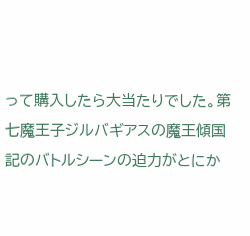って購入したら大当たりでした。第七魔王子ジルバギアスの魔王傾国記のバトルシーンの迫力がとにか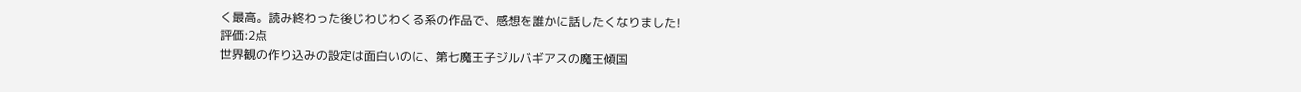く最高。読み終わった後じわじわくる系の作品で、感想を誰かに話したくなりました!
評価:2点
世界観の作り込みの設定は面白いのに、第七魔王子ジルバギアスの魔王傾国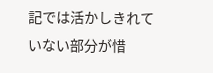記では活かしきれていない部分が惜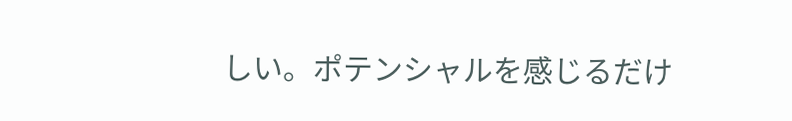しい。ポテンシャルを感じるだけ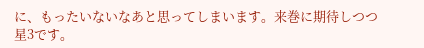に、もったいないなあと思ってしまいます。来巻に期待しつつ星3です。